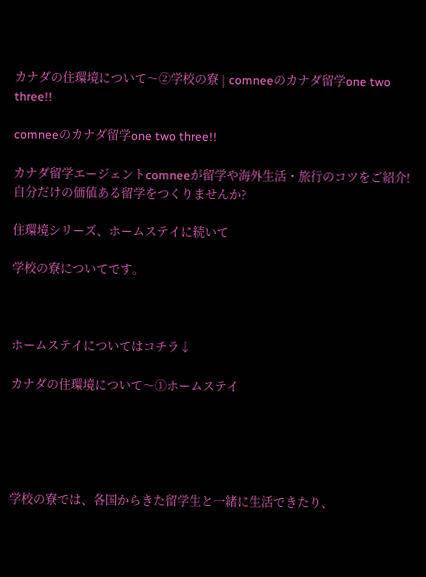カナダの住環境について〜②学校の寮 | comneeのカナダ留学one two three!!

comneeのカナダ留学one two three!!

カナダ留学エージェントcomneeが留学や海外生活・旅行のコツをご紹介!自分だけの価値ある留学をつくりませんか?

住環境シリーズ、ホームステイに続いて

学校の寮についてです。



ホームステイについてはコチラ↓

カナダの住環境について〜①ホームステイ





学校の寮では、各国からきた留学生と一緒に生活できたり、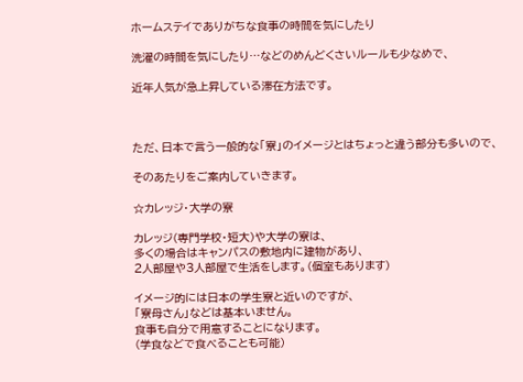ホームステイでありがちな食事の時間を気にしたり

洗濯の時間を気にしたり…などのめんどくさいルールも少なめで、

近年人気が急上昇している滞在方法です。



ただ、日本で言う一般的な「寮」のイメージとはちょっと違う部分も多いので、

そのあたりをご案内していきます。

☆カレッジ・大学の寮

カレッジ(専門学校・短大)や大学の寮は、
多くの場合はキャンパスの敷地内に建物があり、
2人部屋や3人部屋で生活をします。(個室もあります)

イメージ的には日本の学生寮と近いのですが、
「寮母さん」などは基本いません。
食事も自分で用意することになります。
(学食などで食べることも可能)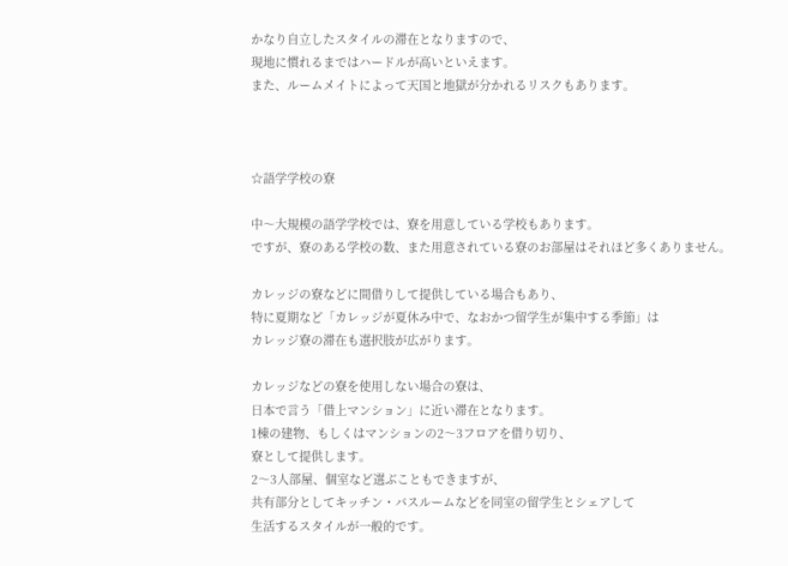かなり自立したスタイルの滞在となりますので、
現地に慣れるまではハードルが高いといえます。
また、ルームメイトによって天国と地獄が分かれるリスクもあります。



☆語学学校の寮

中〜大規模の語学学校では、寮を用意している学校もあります。
ですが、寮のある学校の数、また用意されている寮のお部屋はそれほど多くありません。

カレッジの寮などに間借りして提供している場合もあり、
特に夏期など「カレッジが夏休み中で、なおかつ留学生が集中する季節」は
カレッジ寮の滞在も選択肢が広がります。

カレッジなどの寮を使用しない場合の寮は、
日本で言う「借上マンション」に近い滞在となります。
1棟の建物、もしくはマンションの2〜3フロアを借り切り、
寮として提供します。
2〜3人部屋、個室など選ぶこともできますが、
共有部分としてキッチン・バスルームなどを同室の留学生とシェアして
生活するスタイルが一般的です。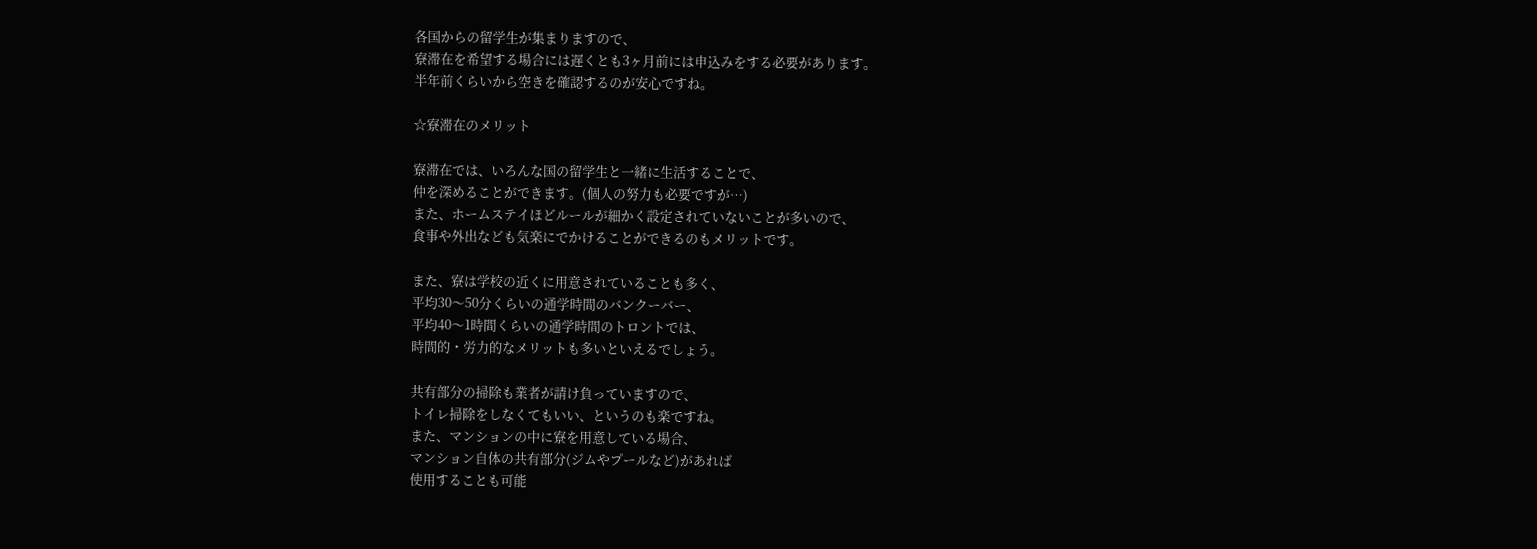各国からの留学生が集まりますので、
寮滞在を希望する場合には遅くとも3ヶ月前には申込みをする必要があります。
半年前くらいから空きを確認するのが安心ですね。

☆寮滞在のメリット

寮滞在では、いろんな国の留学生と一緒に生活することで、
仲を深めることができます。(個人の努力も必要ですが…)
また、ホームステイほどルールが細かく設定されていないことが多いので、
食事や外出なども気楽にでかけることができるのもメリットです。

また、寮は学校の近くに用意されていることも多く、
平均30〜50分くらいの通学時間のバンクーバー、
平均40〜1時間くらいの通学時間のトロントでは、
時間的・労力的なメリットも多いといえるでしょう。

共有部分の掃除も業者が請け負っていますので、
トイレ掃除をしなくてもいい、というのも楽ですね。
また、マンションの中に寮を用意している場合、
マンション自体の共有部分(ジムやプールなど)があれば
使用することも可能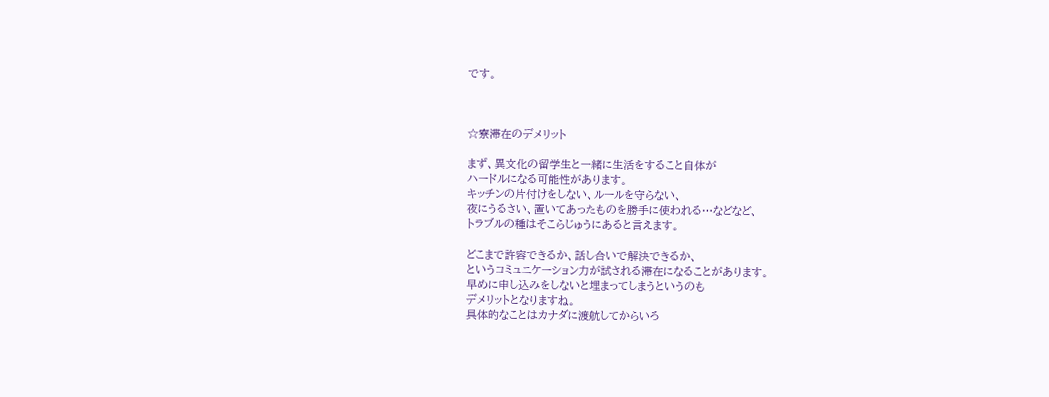です。



☆寮滞在のデメリット

まず、異文化の留学生と一緒に生活をすること自体が
ハードルになる可能性があります。
キッチンの片付けをしない、ルールを守らない、
夜にうるさい、置いてあったものを勝手に使われる…などなど、
トラブルの種はそこらじゅうにあると言えます。

どこまで許容できるか、話し合いで解決できるか、
というコミュニケーション力が試される滞在になることがあります。
早めに申し込みをしないと埋まってしまうというのも
デメリットとなりますね。
具体的なことはカナダに渡航してからいろ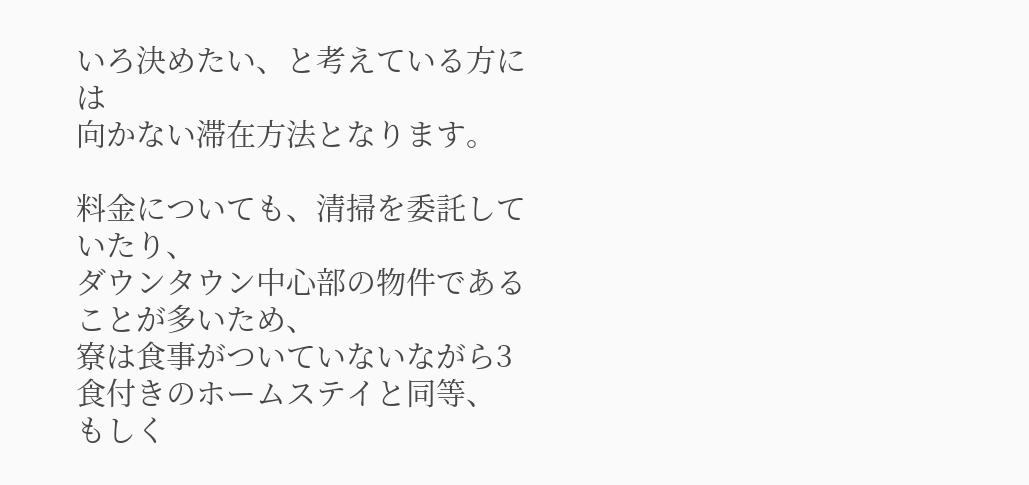いろ決めたい、と考えている方には
向かない滞在方法となります。

料金についても、清掃を委託していたり、
ダウンタウン中心部の物件であることが多いため、
寮は食事がついていないながら3食付きのホームステイと同等、
もしく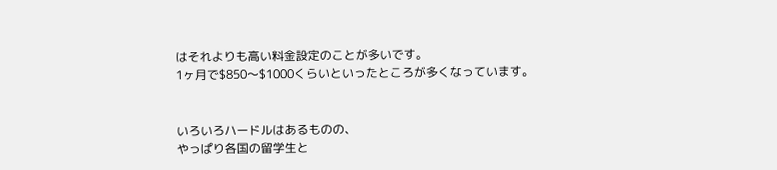はそれよりも高い料金設定のことが多いです。
1ヶ月で$850〜$1000くらいといったところが多くなっています。


いろいろハードルはあるものの、
やっぱり各国の留学生と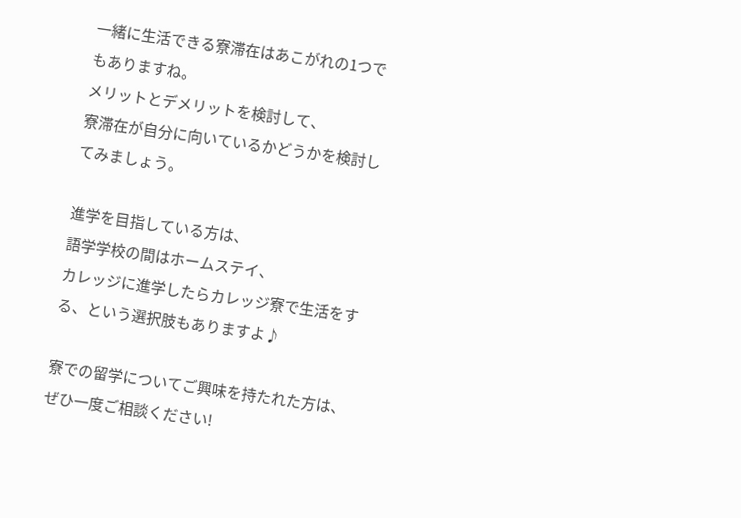一緒に生活できる寮滞在はあこがれの1つでもありますね。
メリットとデメリットを検討して、
寮滞在が自分に向いているかどうかを検討してみましょう。

進学を目指している方は、
語学学校の間はホームステイ、
カレッジに進学したらカレッジ寮で生活をする、という選択肢もありますよ♪

寮での留学についてご興味を持たれた方は、
ぜひ一度ご相談ください!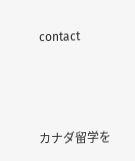contact



カナダ留学を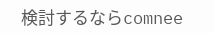検討するならcomnee